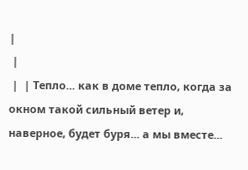|
 |
 |  | Тепло... как в доме тепло, когда за окном такой сильный ветер и, наверное, будет буря... а мы вместе...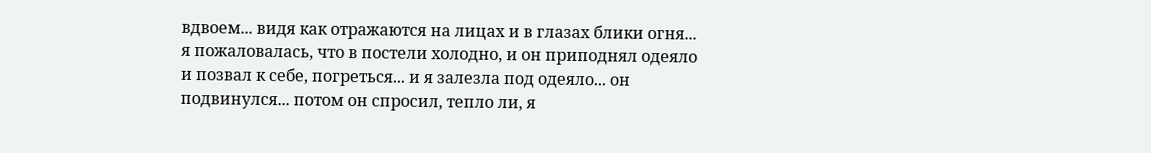вдвоем... видя как отражаются на лицах и в глазах блики огня... я пожаловалась, что в постели холодно, и он приподнял одеяло и позвал к себе, погреться... и я залезла под одеяло... он подвинулся... потом он спросил, тепло ли, я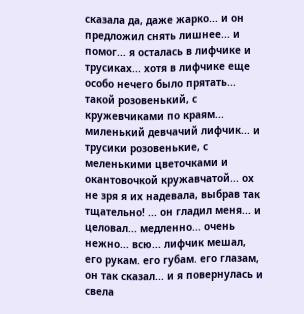сказала да, даже жарко... и он предложил снять лишнее... и помог... я осталась в лифчике и трусиках... хотя в лифчике еще особо нечего было прятать... такой розовенький, с кружевчиками по краям... миленький девчачий лифчик... и трусики розовенькие, с меленькими цветочками и окантовочкой кружавчатой... ох не зря я их надевала, выбрав так тщательно! ... он гладил меня... и целовал... медленно... очень нежно... всю... лифчик мешал, его рукам. его губам. его глазам, он так сказал... и я повернулась и свела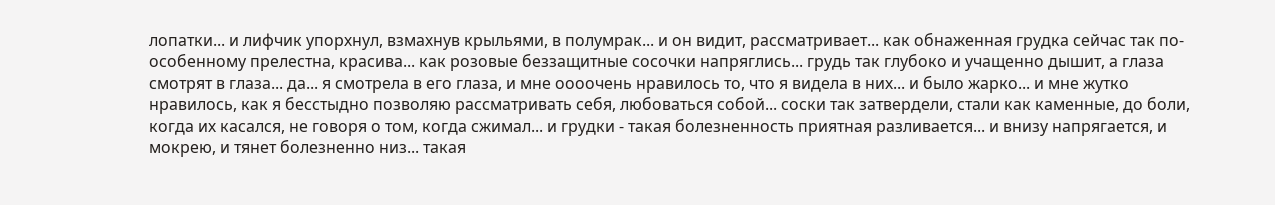лопатки... и лифчик упорхнул, взмахнув крыльями, в полумрак... и он видит, рассматривает... как обнаженная грудка сейчас так по-особенному прелестна, красива... как розовые беззащитные сосочки напряглись... грудь так глубоко и учащенно дышит, а глаза смотрят в глаза... да... я смотрела в его глаза, и мне оооочень нравилось то, что я видела в них... и было жарко... и мне жутко нравилось, как я бесстыдно позволяю рассматривать себя, любоваться собой... соски так затвердели, стали как каменные, до боли, когда их касался, не говоря о том, когда сжимал... и грудки - такая болезненность приятная разливается... и внизу напрягается, и мокрею, и тянет болезненно низ... такая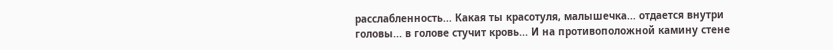расслабленность... Какая ты красотуля, малышечка... отдается внутри головы... в голове стучит кровь... И на противоположной камину стене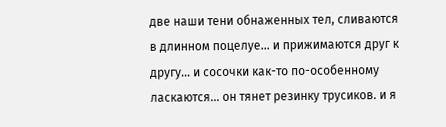две наши тени обнаженных тел, сливаются в длинном поцелуе... и прижимаются друг к другу... и сосочки как-то по-особенному ласкаются... он тянет резинку трусиков. и я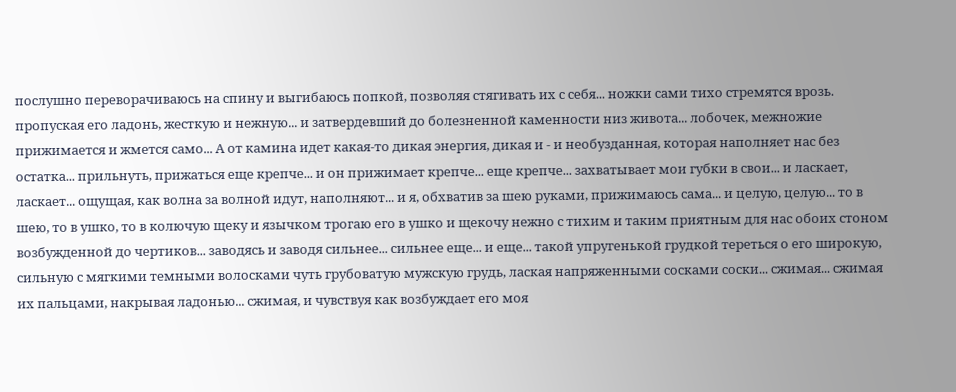послушно переворачиваюсь на спину и выгибаюсь попкой, позволяя стягивать их с себя... ножки сами тихо стремятся врозь. пропуская его ладонь, жесткую и нежную... и затвердевший до болезненной каменности низ живота... лобочек, межножие прижимается и жмется само... А от камина идет какая-то дикая энергия, дикая и - и необузданная, которая наполняет нас без остатка... прильнуть, прижаться еще крепче... и он прижимает крепче... еще крепче... захватывает мои губки в свои... и ласкает, ласкает... ощущая, как волна за волной идут, наполняют... и я, обхватив за шею руками, прижимаюсь сама... и целую, целую... то в шею, то в ушко, то в колючую щеку и язычком трогаю его в ушко и щекочу нежно с тихим и таким приятным для нас обоих стоном возбужденной до чертиков... заводясь и заводя сильнее... сильнее еще... и еще... такой упругенькой грудкой тереться о его широкую, сильную с мягкими темными волосками чуть грубоватую мужскую грудь, лаская напряженными сосками соски... сжимая... сжимая их пальцами, накрывая ладонью... сжимая, и чувствуя как возбуждает его моя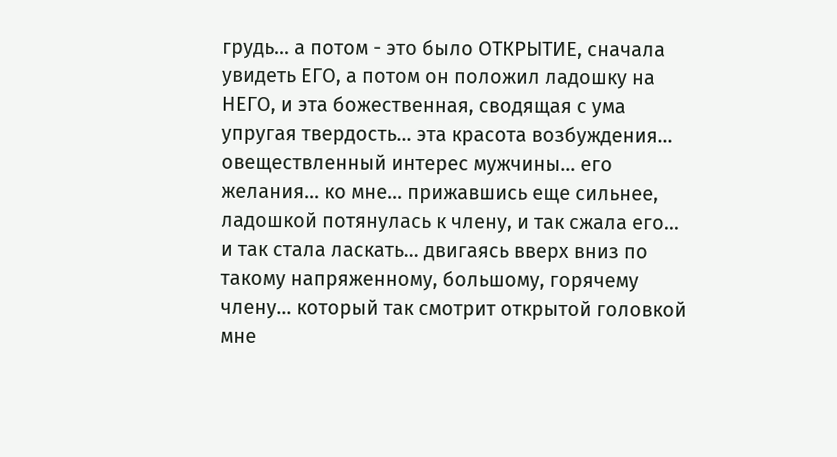грудь... а потом - это было ОТКРЫТИЕ, сначала увидеть ЕГО, а потом он положил ладошку на НЕГО, и эта божественная, сводящая с ума упругая твердость... эта красота возбуждения... овеществленный интерес мужчины... его желания... ко мне... прижавшись еще сильнее, ладошкой потянулась к члену, и так сжала его... и так стала ласкать... двигаясь вверх вниз по такому напряженному, большому, горячему члену... который так смотрит открытой головкой мне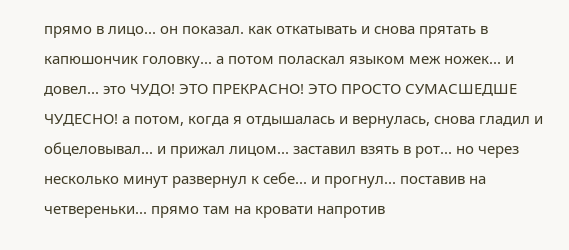прямо в лицо... он показал. как откатывать и снова прятать в капюшончик головку... а потом поласкал языком меж ножек... и довел... это ЧУДО! ЭТО ПРЕКРАСНО! ЭТО ПРОСТО СУМАСШЕДШЕ ЧУДЕСНО! а потом, когда я отдышалась и вернулась, снова гладил и обцеловывал... и прижал лицом... заставил взять в рот... но через несколько минут развернул к себе... и прогнул... поставив на четвереньки... прямо там на кровати напротив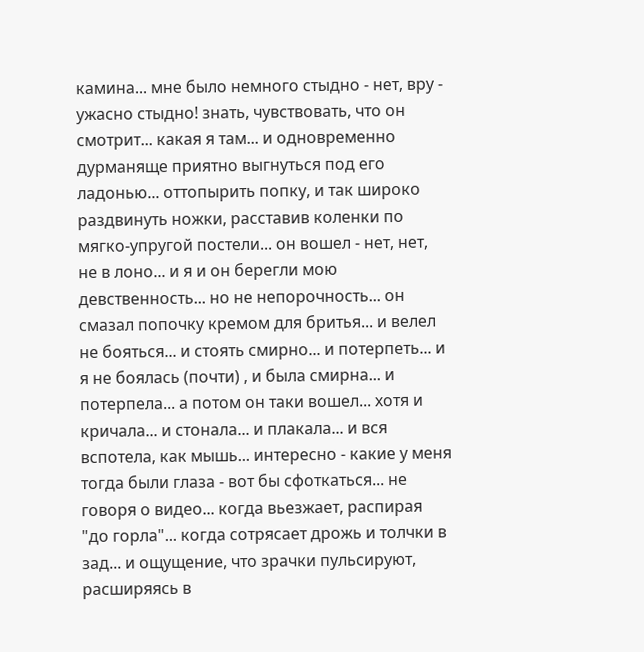камина... мне было немного стыдно - нет, вру - ужасно стыдно! знать, чувствовать, что он смотрит... какая я там... и одновременно дурманяще приятно выгнуться под его ладонью... оттопырить попку, и так широко раздвинуть ножки, расставив коленки по мягко-упругой постели... он вошел - нет, нет, не в лоно... и я и он берегли мою девственность... но не непорочность... он смазал попочку кремом для бритья... и велел не бояться... и стоять смирно... и потерпеть... и я не боялась (почти) , и была смирна... и потерпела... а потом он таки вошел... хотя и кричала... и стонала... и плакала... и вся вспотела, как мышь... интересно - какие у меня тогда были глаза - вот бы сфоткаться... не говоря о видео... когда вьезжает, распирая "до горла"... когда сотрясает дрожь и толчки в зад... и ощущение, что зрачки пульсируют, расширяясь в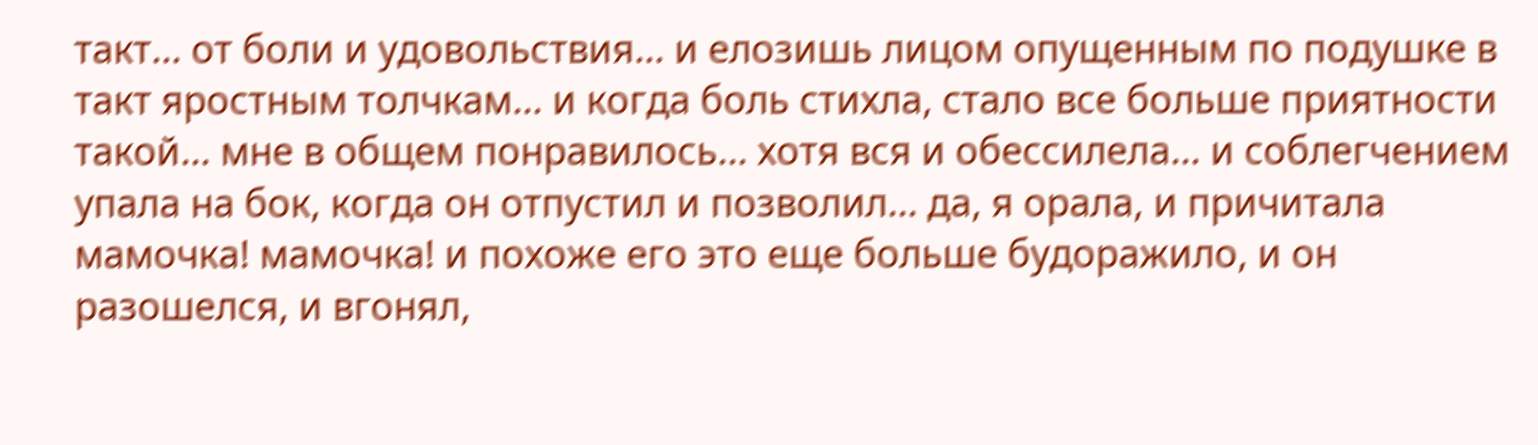такт... от боли и удовольствия... и елозишь лицом опущенным по подушке в такт яростным толчкам... и когда боль стихла, стало все больше приятности такой... мне в общем понравилось... хотя вся и обессилела... и соблегчением упала на бок, когда он отпустил и позволил... да, я орала, и причитала мамочка! мамочка! и похоже его это еще больше будоражило, и он разошелся, и вгонял,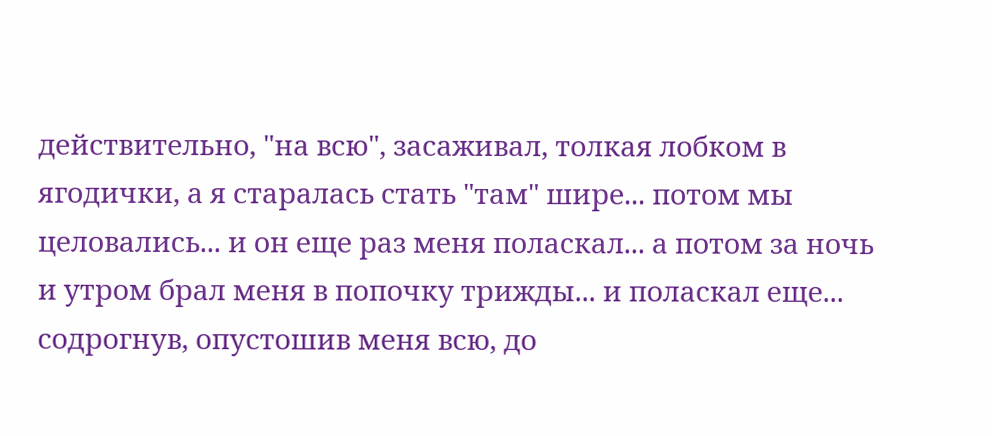действительно, "на всю", засаживал, толкая лобком в ягодички, а я старалась стать "там" шире... потом мы целовались... и он еще раз меня поласкал... а потом за ночь и утром брал меня в попочку трижды... и поласкал еще... содрогнув, опустошив меня всю, до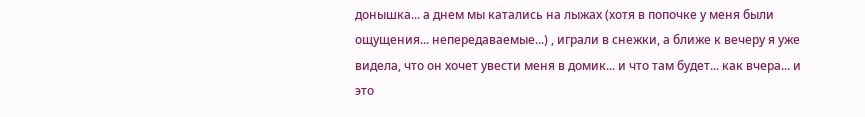донышка... а днем мы катались на лыжах (хотя в попочке у меня были ощущения... непередаваемые...) , играли в снежки, а ближе к вечеру я уже видела, что он хочет увести меня в домик... и что там будет... как вчера... и это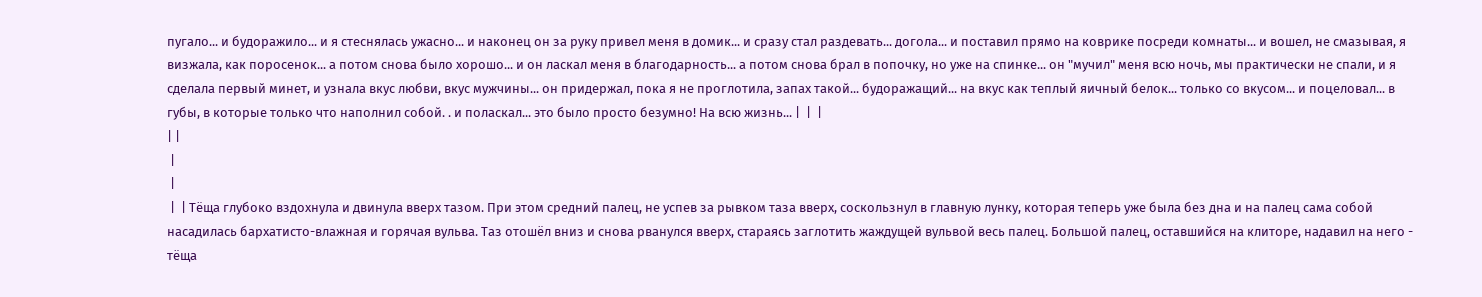пугало... и будоражило... и я стеснялась ужасно... и наконец он за руку привел меня в домик... и сразу стал раздевать... догола... и поставил прямо на коврике посреди комнаты... и вошел, не смазывая, я визжала, как поросенок... а потом снова было хорошо... и он ласкал меня в благодарность... а потом снова брал в попочку, но уже на спинке... он "мучил" меня всю ночь, мы практически не спали, и я сделала первый минет, и узнала вкус любви, вкус мужчины... он придержал, пока я не проглотила, запах такой... будоражащий... на вкус как теплый яичный белок... только со вкусом... и поцеловал... в губы, в которые только что наполнил собой. . и поласкал... это было просто безумно! На всю жизнь... |  |  |
| |
 |
 |
 |  | Тёща глубоко вздохнула и двинула вверх тазом. При этом средний палец, не успев за рывком таза вверх, соскользнул в главную лунку, которая теперь уже была без дна и на палец сама собой насадилась бархатисто-влажная и горячая вульва. Таз отошёл вниз и снова рванулся вверх, стараясь заглотить жаждущей вульвой весь палец. Большой палец, оставшийся на клиторе, надавил на него - тёща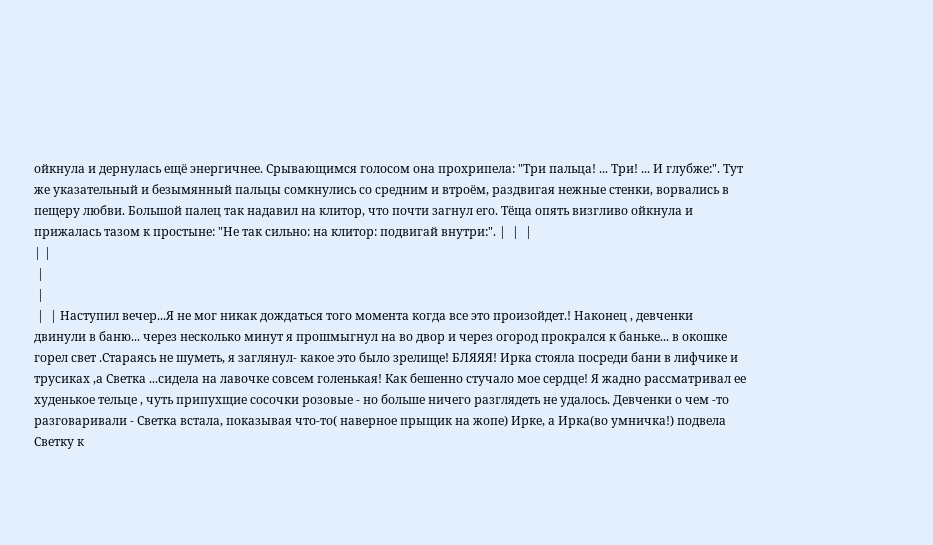ойкнула и дернулась ещё энергичнее. Срывающимся голосом она прохрипела: "Три пальца! ... Три! ... И глубже:". Тут же указательный и безымянный пальцы сомкнулись со средним и втроём, раздвигая нежные стенки, ворвались в пещеру любви. Большой палец так надавил на клитор, что почти загнул его. Тёща опять визгливо ойкнула и прижалась тазом к простыне: "Не так сильно: на клитор: подвигай внутри:". |  |  |
| |
 |
 |
 |  | Наступил вечер...Я не мог никак дождаться того момента когда все это произойдет.! Наконец , девченки двинули в баню... через несколько минут я прошмыгнул на во двор и через огород прокрался к баньке... в окошке горел свет .Стараясь не шуметь, я заглянул- какое это было зрелище! БЛЯЯЯ! Ирка стояла посреди бани в лифчике и трусиках ,а Светка ...сидела на лавочке совсем голенькая! Как бешенно стучало мое сердце! Я жадно рассматривал ее худенькое тельце , чуть припухщие сосочки розовые - но больше ничего разглядеть не удалось. Девченки о чем -то разговаривали - Светка встала, показывая что-то( наверное прыщик на жопе) Ирке, а Ирка(во умничка!) подвела Светку к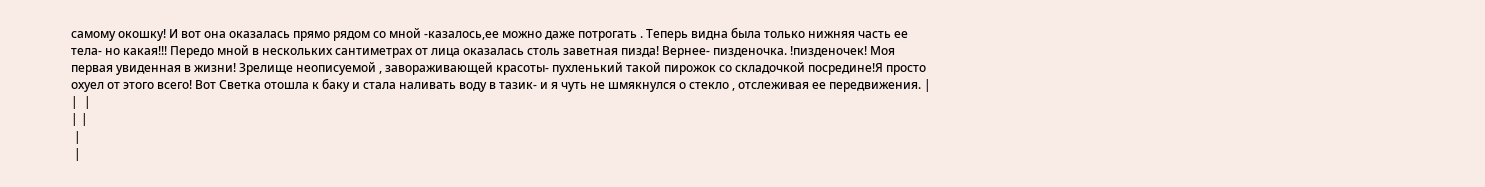самому окошку! И вот она оказалась прямо рядом со мной -казалось,ее можно даже потрогать . Теперь видна была только нижняя часть ее тела- но какая!!! Передо мной в нескольких сантиметрах от лица оказалась столь заветная пизда! Вернее- пизденочка. !пизденочек! Моя первая увиденная в жизни! Зрелище неописуемой , завораживающей красоты- пухленький такой пирожок со складочкой посредине!Я просто охуел от этого всего! Вот Светка отошла к баку и стала наливать воду в тазик- и я чуть не шмякнулся о стекло , отслеживая ее передвижения. |  |  |
| |
 |
 |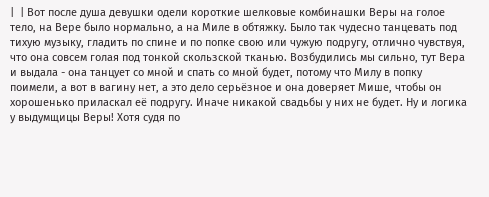|  | Вот после душа девушки одели короткие шелковые комбинашки Веры на голое тело, на Вере было нормально, а на Миле в обтяжку. Было так чудесно танцевать под тихую музыку, гладить по спине и по попке свою или чужую подругу, отлично чувствуя, что она совсем голая под тонкой скользской тканью. Возбудились мы сильно, тут Вера и выдала - она танцует со мной и спать со мной будет, потому что Милу в попку поимели, а вот в вагину нет, а это дело серьёзное и она доверяет Мише, чтобы он хорошенько приласкал её подругу. Иначе никакой свадьбы у них не будет. Ну и логика у выдумщицы Веры! Хотя судя по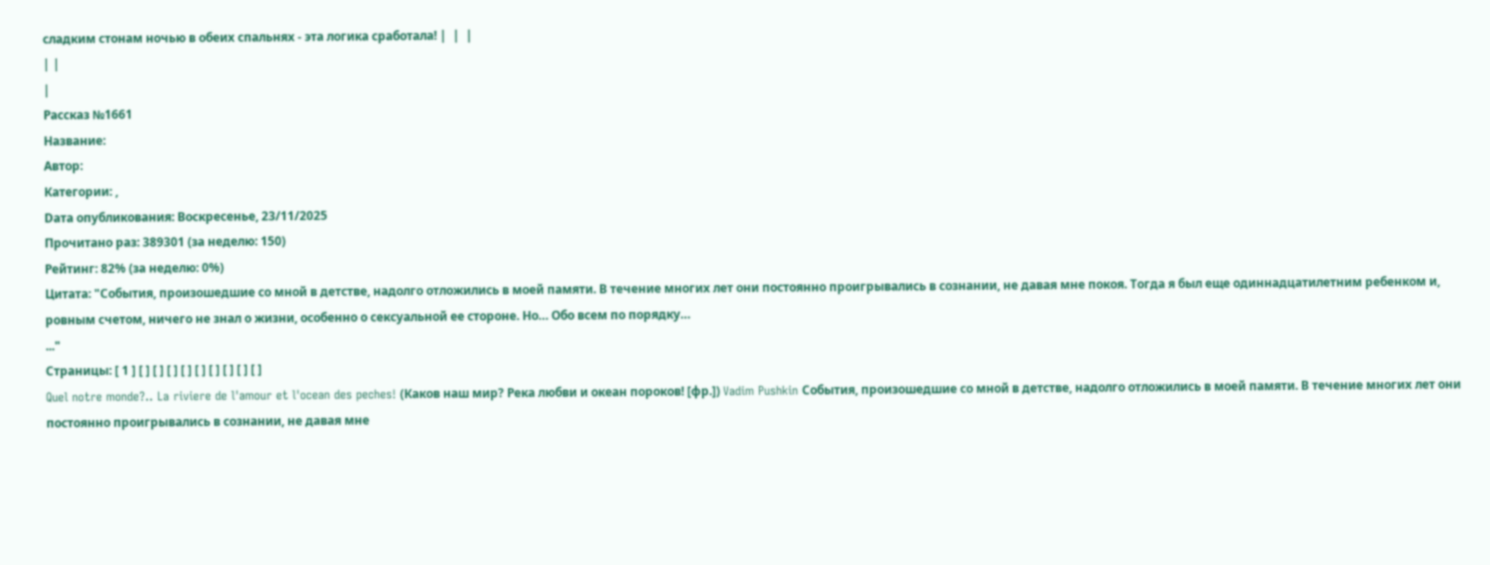сладким стонам ночью в обеих спальнях - эта логика сработала! |  |  |
| |
|
Рассказ №1661
Название:
Автор:
Категории: ,
Dата опубликования: Воскресенье, 23/11/2025
Прочитано раз: 389301 (за неделю: 150)
Рейтинг: 82% (за неделю: 0%)
Цитата: "События, произошедшие со мной в детстве, надолго отложились в моей памяти. В течение многих лет они постоянно проигрывались в сознании, не давая мне покоя. Тогда я был еще одиннадцатилетним ребенком и, ровным счетом, ничего не знал о жизни, особенно о сексуальной ее стороне. Но… Обо всем по порядку…
..."
Страницы: [ 1 ] [ ] [ ] [ ] [ ] [ ] [ ] [ ] [ ] [ ]
Quel notre monde?.. La riviere de l'amour et l'ocean des peches! (Каков наш мир? Река любви и океан пороков! [фр.]) Vadim Pushkin События, произошедшие со мной в детстве, надолго отложились в моей памяти. В течение многих лет они постоянно проигрывались в сознании, не давая мне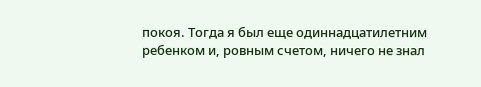покоя. Тогда я был еще одиннадцатилетним ребенком и, ровным счетом, ничего не знал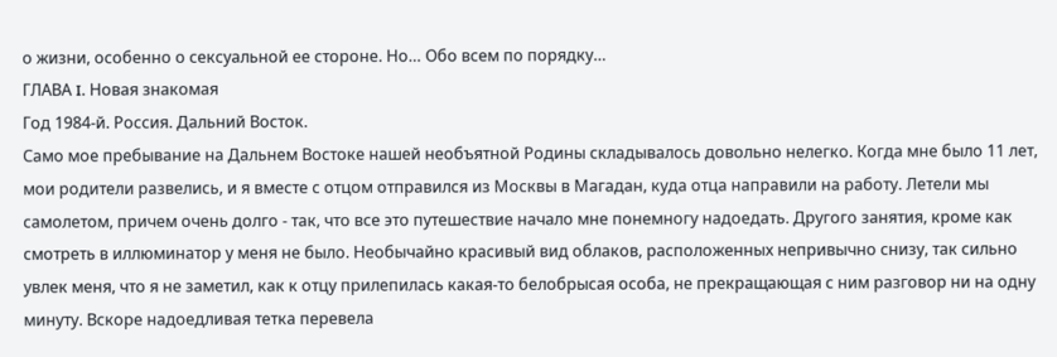о жизни, особенно о сексуальной ее стороне. Но… Обо всем по порядку…
ГЛАВА I. Новая знакомая
Год 1984-й. Россия. Дальний Восток.
Само мое пребывание на Дальнем Востоке нашей необъятной Родины складывалось довольно нелегко. Когда мне было 11 лет, мои родители развелись, и я вместе с отцом отправился из Москвы в Магадан, куда отца направили на работу. Летели мы самолетом, причем очень долго - так, что все это путешествие начало мне понемногу надоедать. Другого занятия, кроме как смотреть в иллюминатор у меня не было. Необычайно красивый вид облаков, расположенных непривычно снизу, так сильно увлек меня, что я не заметил, как к отцу прилепилась какая-то белобрысая особа, не прекращающая с ним разговор ни на одну минуту. Вскоре надоедливая тетка перевела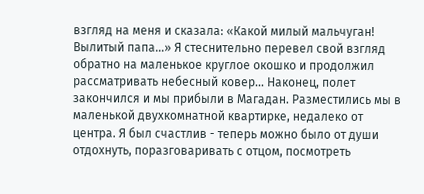взгляд на меня и сказала: «Какой милый мальчуган! Вылитый папа…» Я стеснительно перевел свой взгляд обратно на маленькое круглое окошко и продолжил рассматривать небесный ковер… Наконец, полет закончился и мы прибыли в Магадан. Разместились мы в маленькой двухкомнатной квартирке, недалеко от центра. Я был счастлив - теперь можно было от души отдохнуть, поразговаривать с отцом, посмотреть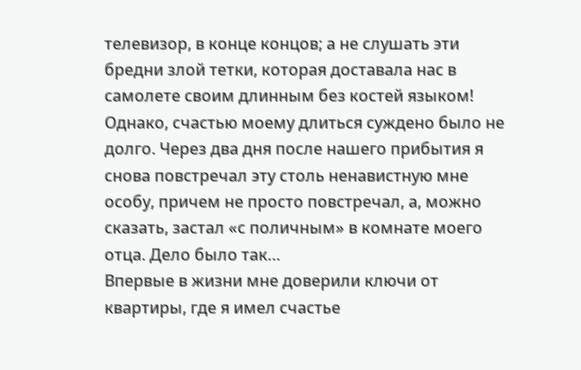телевизор, в конце концов; а не слушать эти бредни злой тетки, которая доставала нас в самолете своим длинным без костей языком! Однако, счастью моему длиться суждено было не долго. Через два дня после нашего прибытия я снова повстречал эту столь ненавистную мне особу, причем не просто повстречал, а, можно сказать, застал «с поличным» в комнате моего отца. Дело было так…
Впервые в жизни мне доверили ключи от квартиры, где я имел счастье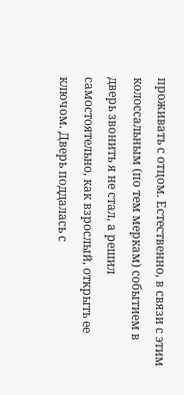проживать с отцом. Естественно, в связи с этим колоссальным (по тем меркам) событием в дверь звонить я не стал, а решил самостоятельно, как взрослый, открыть ее ключом. Дверь поддалась с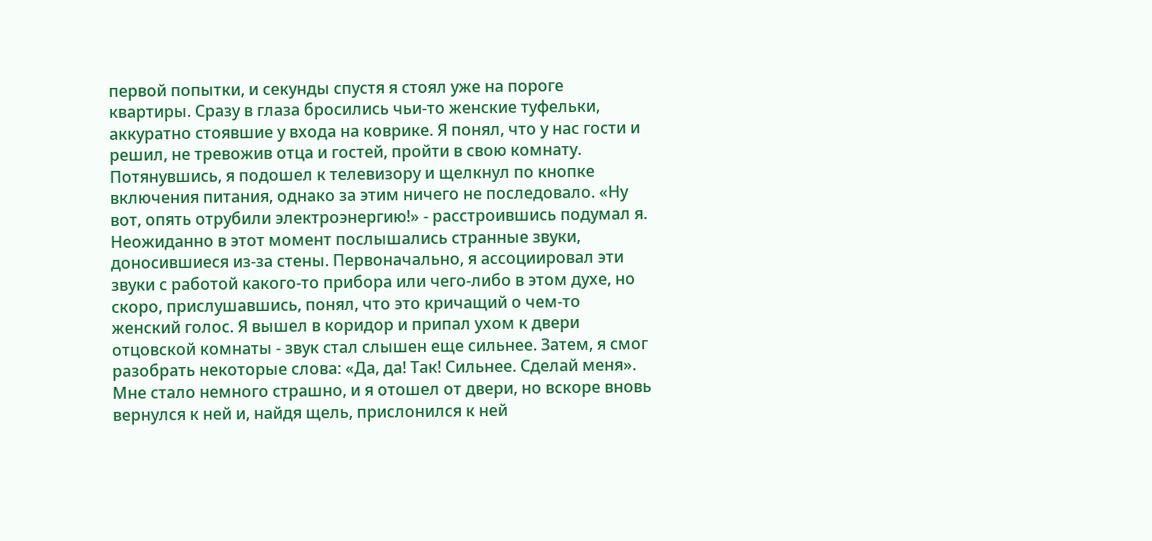первой попытки, и секунды спустя я стоял уже на пороге квартиры. Сразу в глаза бросились чьи-то женские туфельки, аккуратно стоявшие у входа на коврике. Я понял, что у нас гости и решил, не тревожив отца и гостей, пройти в свою комнату. Потянувшись, я подошел к телевизору и щелкнул по кнопке включения питания, однако за этим ничего не последовало. «Ну вот, опять отрубили электроэнергию!» - расстроившись подумал я. Неожиданно в этот момент послышались странные звуки, доносившиеся из-за стены. Первоначально, я ассоциировал эти звуки с работой какого-то прибора или чего-либо в этом духе, но скоро, прислушавшись, понял, что это кричащий о чем-то женский голос. Я вышел в коридор и припал ухом к двери отцовской комнаты - звук стал слышен еще сильнее. Затем, я смог разобрать некоторые слова: «Да, да! Так! Сильнее. Сделай меня». Мне стало немного страшно, и я отошел от двери, но вскоре вновь вернулся к ней и, найдя щель, прислонился к ней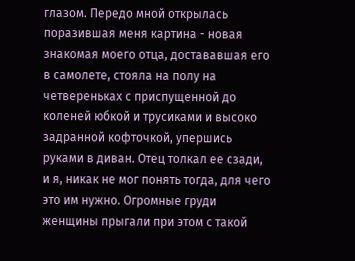глазом. Передо мной открылась поразившая меня картина - новая знакомая моего отца, достававшая его в самолете, стояла на полу на четвереньках с приспущенной до коленей юбкой и трусиками и высоко задранной кофточкой, упершись руками в диван. Отец толкал ее сзади, и я, никак не мог понять тогда, для чего это им нужно. Огромные груди женщины прыгали при этом с такой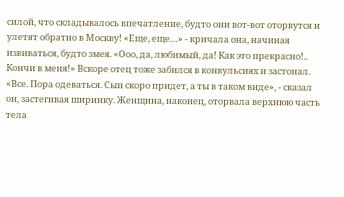силой, что складывалось впечатление, будто они вот-вот оторвутся и улетят обратно в Москву! «Еще, еще…» - кричала она, начиная извиваться, будто змея. «Ооо, да, любимый, да! Как это прекрасно!.. Кончи в меня!» Вскоре отец тоже забился в конвульсиях и застонал. «Все. Пора одеваться. Сын скоро придет, а ты в таком виде», - сказал он, застегивая ширинку. Женщина, наконец, оторвала верхнюю часть тела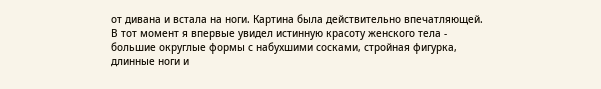от дивана и встала на ноги. Картина была действительно впечатляющей. В тот момент я впервые увидел истинную красоту женского тела - большие округлые формы с набухшими сосками, стройная фигурка, длинные ноги и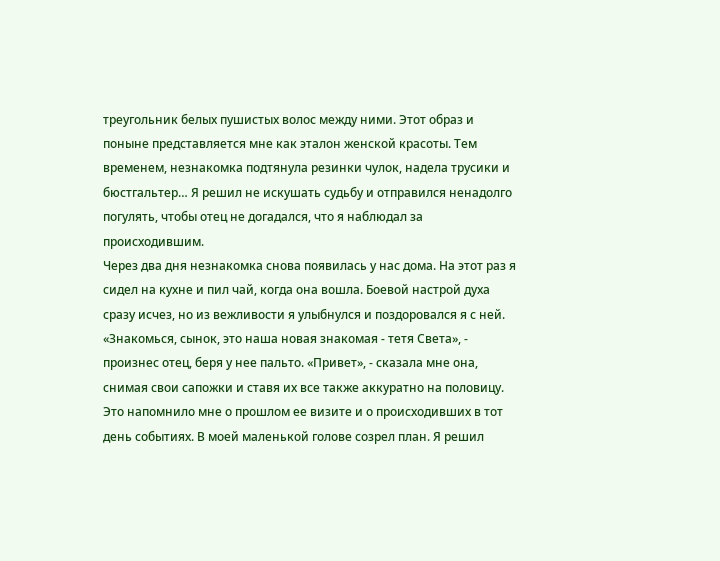треугольник белых пушистых волос между ними. Этот образ и поныне представляется мне как эталон женской красоты. Тем временем, незнакомка подтянула резинки чулок, надела трусики и бюстгальтер… Я решил не искушать судьбу и отправился ненадолго погулять, чтобы отец не догадался, что я наблюдал за происходившим.
Через два дня незнакомка снова появилась у нас дома. На этот раз я сидел на кухне и пил чай, когда она вошла. Боевой настрой духа сразу исчез, но из вежливости я улыбнулся и поздоровался я с ней. «Знакомься, сынок, это наша новая знакомая - тетя Света», - произнес отец, беря у нее пальто. «Привет», - сказала мне она, снимая свои сапожки и ставя их все также аккуратно на половицу. Это напомнило мне о прошлом ее визите и о происходивших в тот день событиях. В моей маленькой голове созрел план. Я решил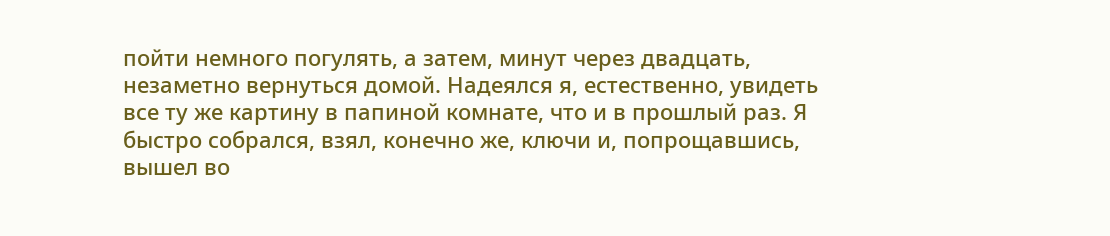пойти немного погулять, а затем, минут через двадцать, незаметно вернуться домой. Надеялся я, естественно, увидеть все ту же картину в папиной комнате, что и в прошлый раз. Я быстро собрался, взял, конечно же, ключи и, попрощавшись, вышел во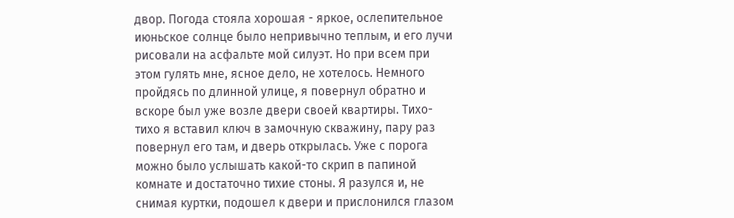двор. Погода стояла хорошая - яркое, ослепительное июньское солнце было непривычно теплым, и его лучи рисовали на асфальте мой силуэт. Но при всем при этом гулять мне, ясное дело, не хотелось. Немного пройдясь по длинной улице, я повернул обратно и вскоре был уже возле двери своей квартиры. Тихо-тихо я вставил ключ в замочную скважину, пару раз повернул его там, и дверь открылась. Уже с порога можно было услышать какой-то скрип в папиной комнате и достаточно тихие стоны. Я разулся и, не снимая куртки, подошел к двери и прислонился глазом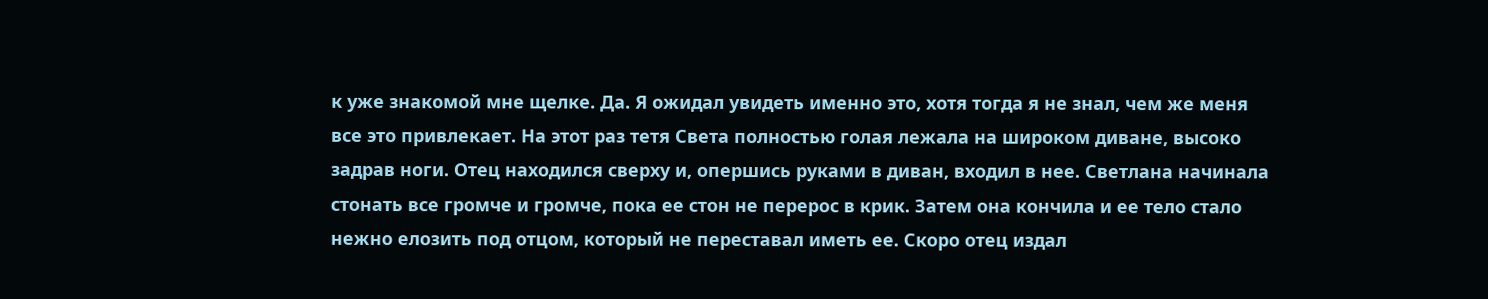к уже знакомой мне щелке. Да. Я ожидал увидеть именно это, хотя тогда я не знал, чем же меня все это привлекает. На этот раз тетя Света полностью голая лежала на широком диване, высоко задрав ноги. Отец находился сверху и, опершись руками в диван, входил в нее. Светлана начинала стонать все громче и громче, пока ее стон не перерос в крик. Затем она кончила и ее тело стало нежно елозить под отцом, который не переставал иметь ее. Скоро отец издал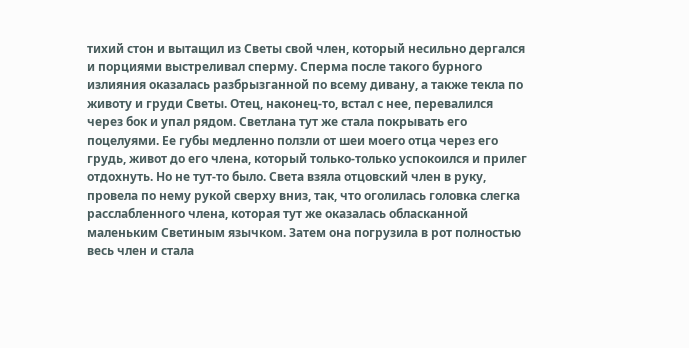тихий стон и вытащил из Светы свой член, который несильно дергался и порциями выстреливал сперму. Сперма после такого бурного излияния оказалась разбрызганной по всему дивану, а также текла по животу и груди Светы. Отец, наконец-то, встал с нее, перевалился через бок и упал рядом. Светлана тут же стала покрывать его поцелуями. Ее губы медленно ползли от шеи моего отца через его грудь, живот до его члена, который только-только успокоился и прилег отдохнуть. Но не тут-то было. Света взяла отцовский член в руку, провела по нему рукой сверху вниз, так, что оголилась головка слегка расслабленного члена, которая тут же оказалась обласканной маленьким Светиным язычком. Затем она погрузила в рот полностью весь член и стала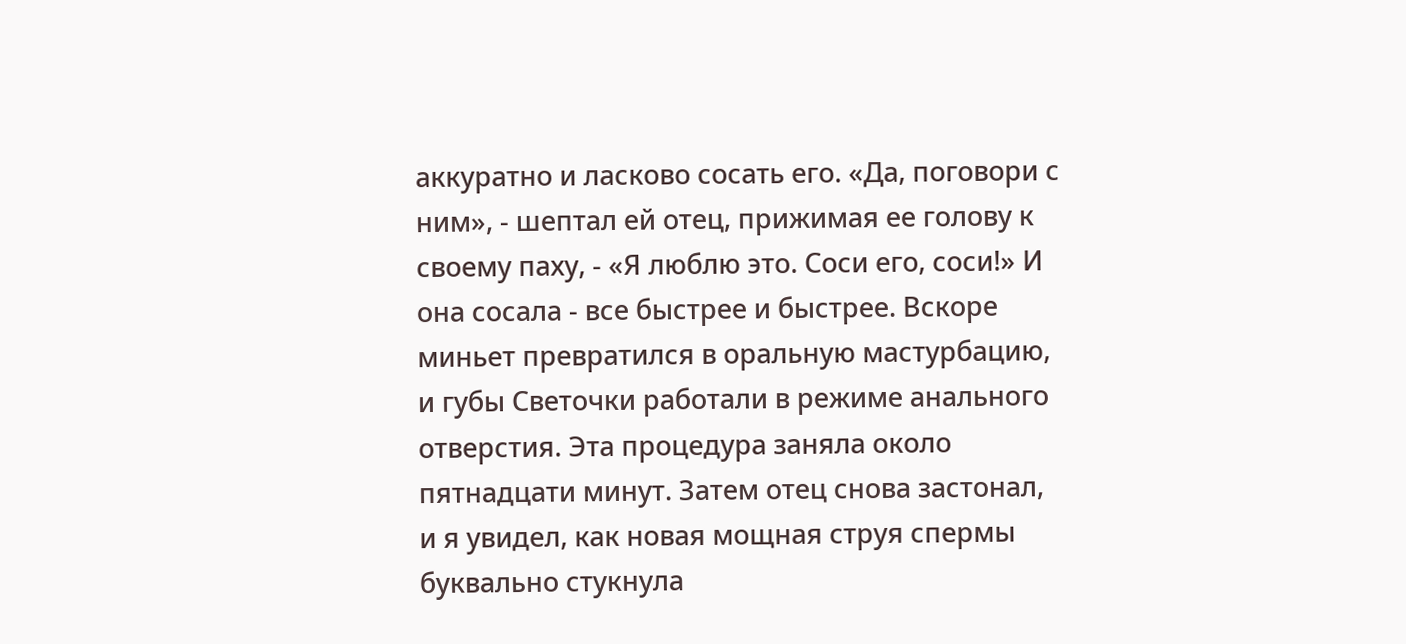аккуратно и ласково сосать его. «Да, поговори с ним», - шептал ей отец, прижимая ее голову к своему паху, - «Я люблю это. Соси его, соси!» И она сосала - все быстрее и быстрее. Вскоре миньет превратился в оральную мастурбацию, и губы Светочки работали в режиме анального отверстия. Эта процедура заняла около пятнадцати минут. Затем отец снова застонал, и я увидел, как новая мощная струя спермы буквально стукнула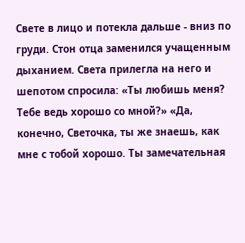Свете в лицо и потекла дальше - вниз по груди. Стон отца заменился учащенным дыханием. Света прилегла на него и шепотом спросила: «Ты любишь меня? Тебе ведь хорошо со мной?» «Да, конечно, Светочка, ты же знаешь, как мне с тобой хорошо. Ты замечательная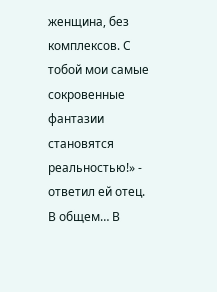женщина, без комплексов. С тобой мои самые сокровенные фантазии становятся реальностью!» - ответил ей отец. В общем… В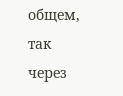общем, так через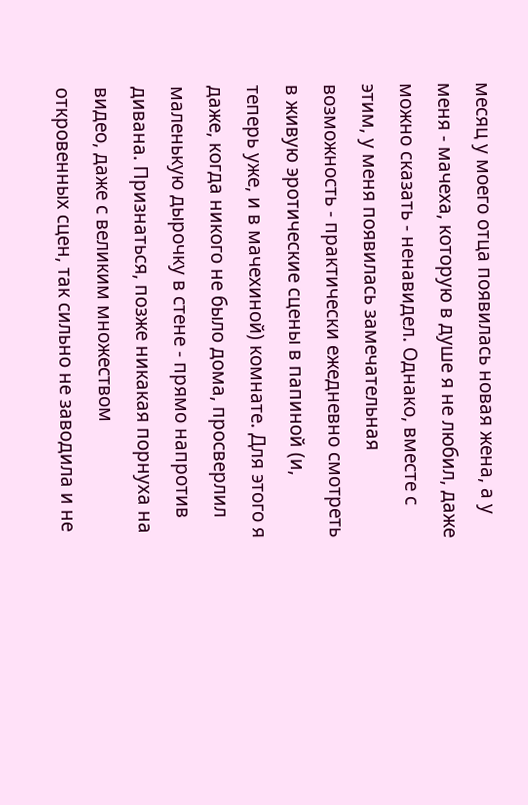месяц у моего отца появилась новая жена, а у меня - мачеха, которую в душе я не любил, даже можно сказать - ненавидел. Однако, вместе с этим, у меня появилась замечательная возможность - практически ежедневно смотреть в живую эротические сцены в папиной (и, теперь уже, и в мачехиной) комнате. Для этого я даже, когда никого не было дома, просверлил маленькую дырочку в стене - прямо напротив дивана. Признаться, позже никакая порнуха на видео, даже с великим множеством откровенных сцен, так сильно не заводила и не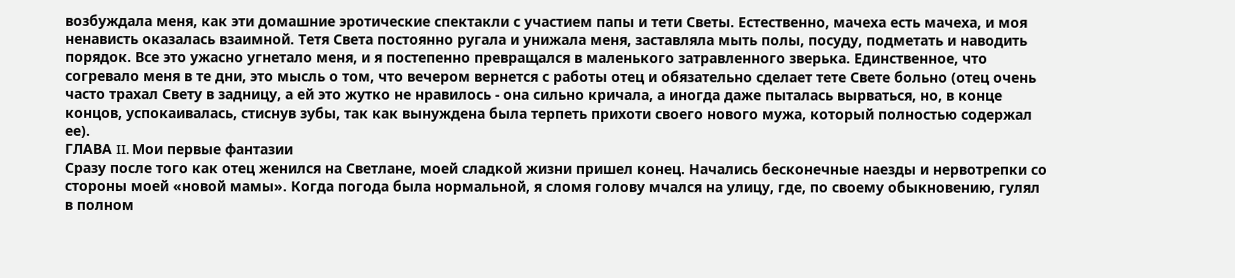возбуждала меня, как эти домашние эротические спектакли с участием папы и тети Светы. Естественно, мачеха есть мачеха, и моя ненависть оказалась взаимной. Тетя Света постоянно ругала и унижала меня, заставляла мыть полы, посуду, подметать и наводить порядок. Все это ужасно угнетало меня, и я постепенно превращался в маленького затравленного зверька. Единственное, что согревало меня в те дни, это мысль о том, что вечером вернется с работы отец и обязательно сделает тете Свете больно (отец очень часто трахал Свету в задницу, а ей это жутко не нравилось - она сильно кричала, а иногда даже пыталась вырваться, но, в конце концов, успокаивалась, стиснув зубы, так как вынуждена была терпеть прихоти своего нового мужа, который полностью содержал ее).
ГЛАВА II. Мои первые фантазии
Сразу после того как отец женился на Светлане, моей сладкой жизни пришел конец. Начались бесконечные наезды и нервотрепки со стороны моей «новой мамы». Когда погода была нормальной, я сломя голову мчался на улицу, где, по своему обыкновению, гулял в полном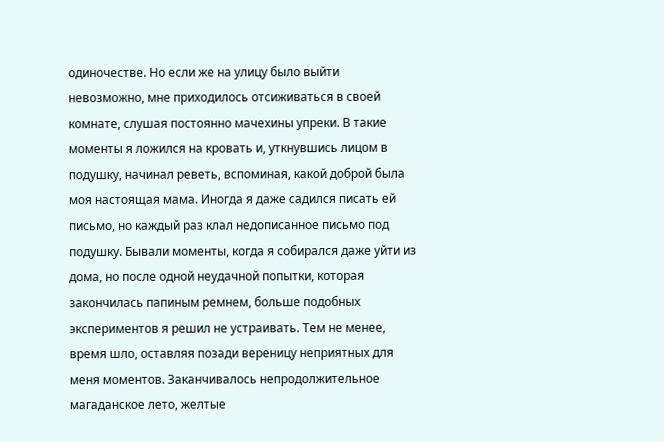одиночестве. Но если же на улицу было выйти невозможно, мне приходилось отсиживаться в своей комнате, слушая постоянно мачехины упреки. В такие моменты я ложился на кровать и, уткнувшись лицом в подушку, начинал реветь, вспоминая, какой доброй была моя настоящая мама. Иногда я даже садился писать ей письмо, но каждый раз клал недописанное письмо под подушку. Бывали моменты, когда я собирался даже уйти из дома, но после одной неудачной попытки, которая закончилась папиным ремнем, больше подобных экспериментов я решил не устраивать. Тем не менее, время шло, оставляя позади вереницу неприятных для меня моментов. Заканчивалось непродолжительное магаданское лето, желтые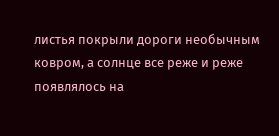листья покрыли дороги необычным ковром, а солнце все реже и реже появлялось на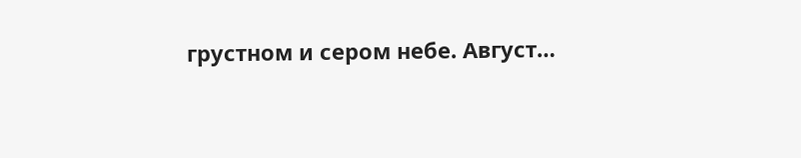грустном и сером небе. Август…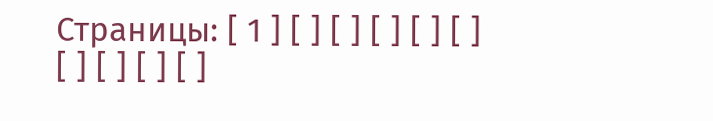Страницы: [ 1 ] [ ] [ ] [ ] [ ] [ ] [ ] [ ] [ ] [ ]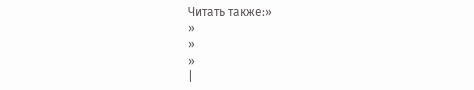Читать также:»
»
»
»
|